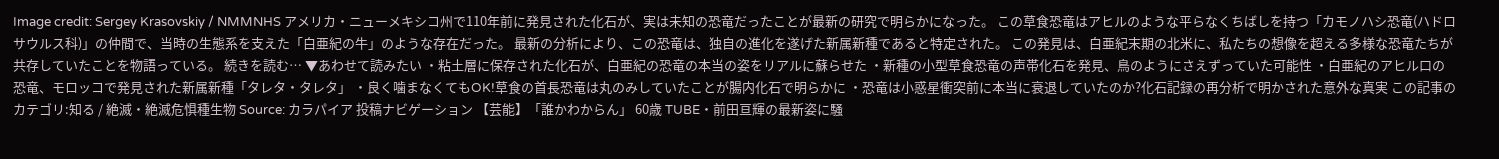Image credit: Sergey Krasovskiy / NMMNHS アメリカ・ニューメキシコ州で110年前に発見された化石が、実は未知の恐竜だったことが最新の研究で明らかになった。 この草食恐竜はアヒルのような平らなくちばしを持つ「カモノハシ恐竜(ハドロサウルス科)」の仲間で、当時の生態系を支えた「白亜紀の牛」のような存在だった。 最新の分析により、この恐竜は、独自の進化を遂げた新属新種であると特定された。 この発見は、白亜紀末期の北米に、私たちの想像を超える多様な恐竜たちが共存していたことを物語っている。 続きを読む… ▼あわせて読みたい ・粘土層に保存された化石が、白亜紀の恐竜の本当の姿をリアルに蘇らせた ・新種の小型草食恐竜の声帯化石を発見、鳥のようにさえずっていた可能性 ・白亜紀のアヒル口の恐竜、モロッコで発見された新属新種「タレタ・タレタ」 ・良く噛まなくてもOK!草食の首長恐竜は丸のみしていたことが腸内化石で明らかに ・恐竜は小惑星衝突前に本当に衰退していたのか?化石記録の再分析で明かされた意外な真実 この記事のカテゴリ:知る / 絶滅・絶滅危惧種生物 Source: カラパイア 投稿ナビゲーション 【芸能】「誰かわからん」 60歳 TUBE・前田亘輝の最新姿に騒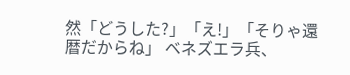然「どうした?」「え!」「そりゃ還暦だからね」 ベネズエラ兵、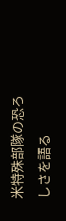米特殊部隊の恐ろしさを語る